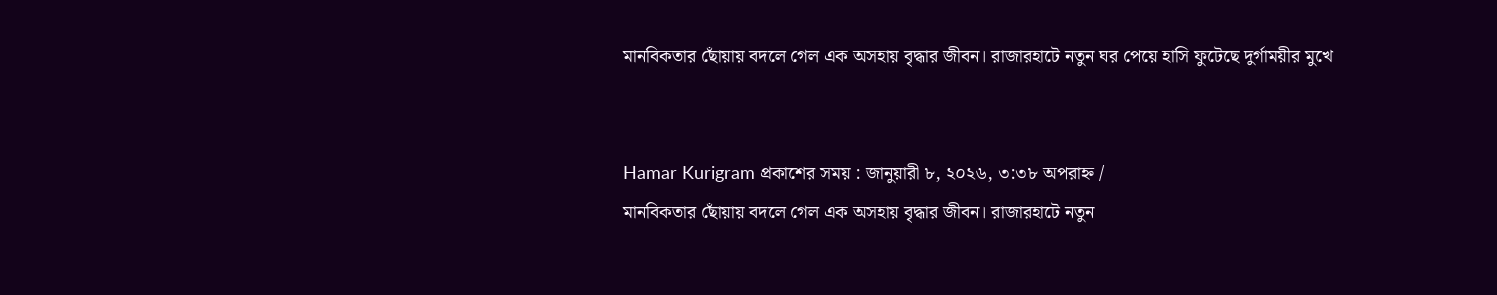মানবিকতার ছোঁয়ায় বদলে গেল এক অসহায় বৃদ্ধার জীবন। রাজারহাটে নতুন ঘর পেয়ে হাসি ফুটেছে দুর্গাময়ীর মুখে


Hamar Kurigram প্রকাশের সময় : জানুয়ারী ৮, ২০২৬, ৩:৩৮ অপরাহ্ন /
মানবিকতার ছোঁয়ায় বদলে গেল এক অসহায় বৃদ্ধার জীবন। রাজারহাটে নতুন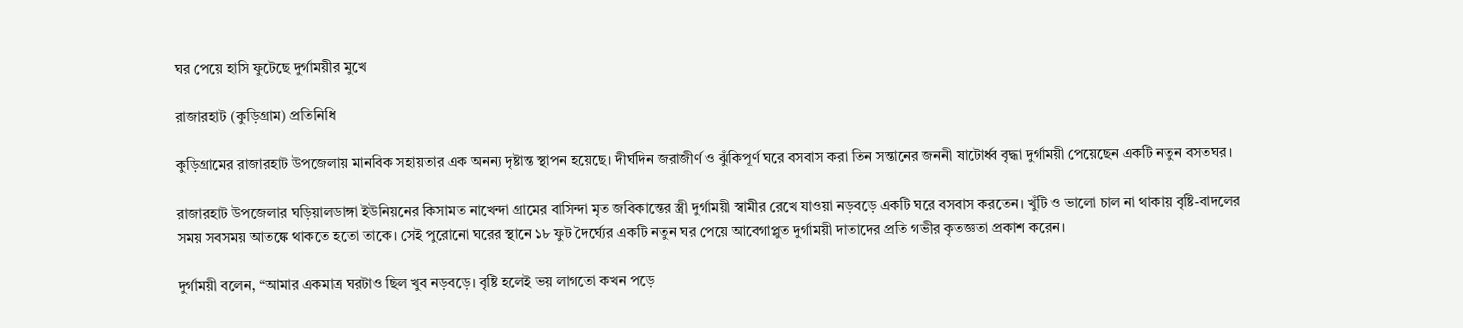ঘর পেয়ে হাসি ফুটেছে দুর্গাময়ীর মুখে

রাজারহাট (কুড়িগ্রাম) প্রতিনিধি

কুড়িগ্রামের রাজারহাট উপজেলায় মানবিক সহায়তার এক অনন্য দৃষ্টান্ত স্থাপন হয়েছে। দীর্ঘদিন জরাজীর্ণ ও ঝুঁকিপূর্ণ ঘরে বসবাস করা তিন সন্তানের জননী ষাটোর্ধ্ব বৃদ্ধা দুর্গাময়ী পেয়েছেন একটি নতুন বসতঘর।

রাজারহাট উপজেলার ঘড়িয়ালডাঙ্গা ইউনিয়নের কিসামত নাখেন্দা গ্রামের বাসিন্দা মৃত জবিকান্তের স্ত্রী দুর্গাময়ী স্বামীর রেখে যাওয়া নড়বড়ে একটি ঘরে বসবাস করতেন। খুঁটি ও ভালো চাল না থাকায় বৃষ্টি-বাদলের সময় সবসময় আতঙ্কে থাকতে হতো তাকে। সেই পুরোনো ঘরের স্থানে ১৮ ফুট দৈর্ঘ্যের একটি নতুন ঘর পেয়ে আবেগাপ্লুত দুর্গাময়ী দাতাদের প্রতি গভীর কৃতজ্ঞতা প্রকাশ করেন।

দুর্গাময়ী বলেন, “আমার একমাত্র ঘরটাও ছিল খুব নড়বড়ে। বৃষ্টি হলেই ভয় লাগতো কখন পড়ে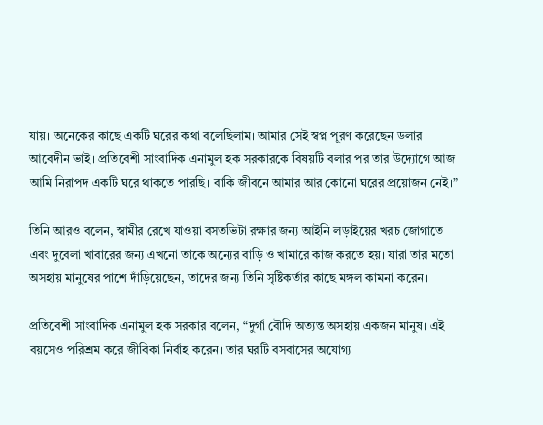যায়। অনেকের কাছে একটি ঘরের কথা বলেছিলাম। আমার সেই স্বপ্ন পূরণ করেছেন ডলার আবেদীন ভাই। প্রতিবেশী সাংবাদিক এনামুল হক সরকারকে বিষয়টি বলার পর তার উদ্যোগে আজ আমি নিরাপদ একটি ঘরে থাকতে পারছি। বাকি জীবনে আমার আর কোনো ঘরের প্রয়োজন নেই।”

তিনি আরও বলেন, স্বামীর রেখে যাওয়া বসতভিটা রক্ষার জন্য আইনি লড়াইয়ের খরচ জোগাতে এবং দুবেলা খাবারের জন্য এখনো তাকে অন্যের বাড়ি ও খামারে কাজ করতে হয়। যারা তার মতো অসহায় মানুষের পাশে দাঁড়িয়েছেন, তাদের জন্য তিনি সৃষ্টিকর্তার কাছে মঙ্গল কামনা করেন।

প্রতিবেশী সাংবাদিক এনামুল হক সরকার বলেন, “দুর্গা বৌদি অত্যন্ত অসহায় একজন মানুষ। এই বয়সেও পরিশ্রম করে জীবিকা নির্বাহ করেন। তার ঘরটি বসবাসের অযোগ্য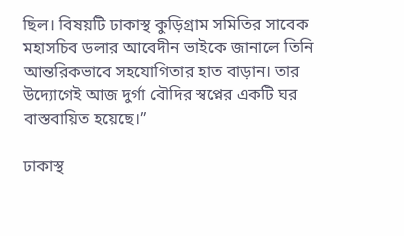ছিল। বিষয়টি ঢাকাস্থ কুড়িগ্রাম সমিতির সাবেক মহাসচিব ডলার আবেদীন ভাইকে জানালে তিনি আন্তরিকভাবে সহযোগিতার হাত বাড়ান। তার উদ্যোগেই আজ দুর্গা বৌদির স্বপ্নের একটি ঘর বাস্তবায়িত হয়েছে।”

ঢাকাস্থ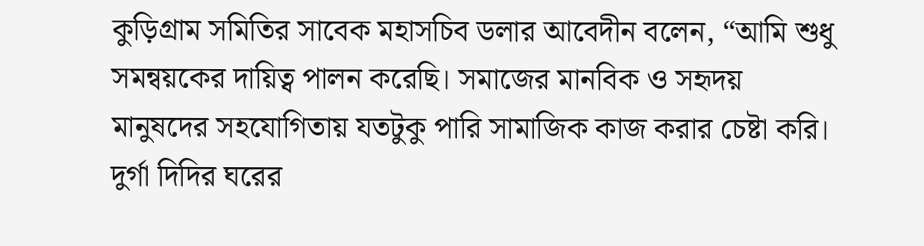কুড়িগ্রাম সমিতির সাবেক মহাসচিব ডলার আবেদীন বলেন, “আমি শুধু সমন্বয়কের দায়িত্ব পালন করেছি। সমাজের মানবিক ও সহৃদয় মানুষদের সহযোগিতায় যতটুকু পারি সামাজিক কাজ করার চেষ্টা করি। দুর্গা দিদির ঘরের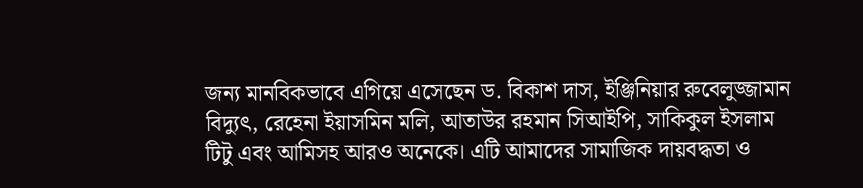জন্য মানবিকভাবে এগিয়ে এসেছেন ড. বিকাশ দাস, ইঞ্জিনিয়ার রুবেলুজ্জামান বিদ্যুৎ, রেহেনা ইয়াসমিন মলি, আতাউর রহমান সিআইপি, সাকিকুল ইসলাম টিটু এবং আমিসহ আরও অনেকে। এটি আমাদের সামাজিক দায়বদ্ধতা ও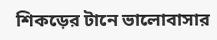শিকড়ের টানে ভালোবাসার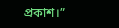প্রকাশ।”